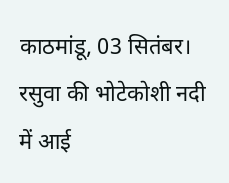काठमांडू, 03 सितंबर।
रसुवा की भोटेकोशी नदी में आई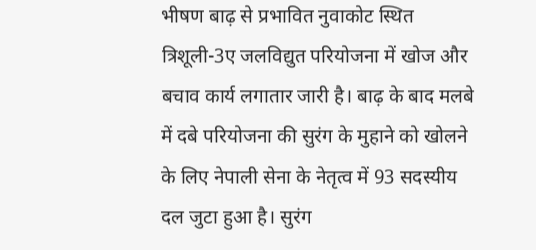भीषण बाढ़ से प्रभावित नुवाकोट स्थित त्रिशूली-3ए जलविद्युत परियोजना में खोज और बचाव कार्य लगातार जारी है। बाढ़ के बाद मलबे में दबे परियोजना की सुरंग के मुहाने को खोलने के लिए नेपाली सेना के नेतृत्व में 93 सदस्यीय दल जुटा हुआ है। सुरंग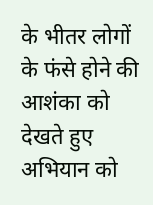के भीतर लोगों के फंसे होने की आशंका को देखते हुए अभियान को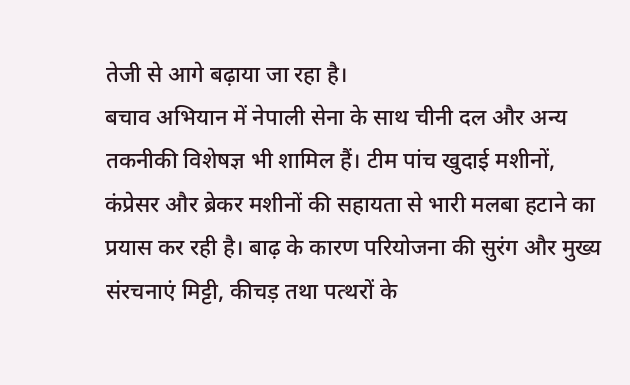तेजी से आगे बढ़ाया जा रहा है।
बचाव अभियान में नेपाली सेना के साथ चीनी दल और अन्य तकनीकी विशेषज्ञ भी शामिल हैं। टीम पांच खुदाई मशीनों, कंप्रेसर और ब्रेकर मशीनों की सहायता से भारी मलबा हटाने का प्रयास कर रही है। बाढ़ के कारण परियोजना की सुरंग और मुख्य संरचनाएं मिट्टी, कीचड़ तथा पत्थरों के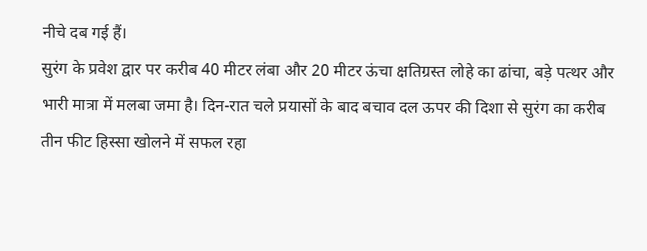नीचे दब गई हैं।
सुरंग के प्रवेश द्वार पर करीब 40 मीटर लंबा और 20 मीटर ऊंचा क्षतिग्रस्त लोहे का ढांचा, बड़े पत्थर और भारी मात्रा में मलबा जमा है। दिन-रात चले प्रयासों के बाद बचाव दल ऊपर की दिशा से सुरंग का करीब तीन फीट हिस्सा खोलने में सफल रहा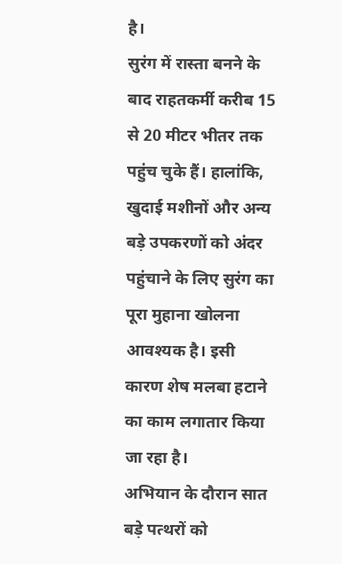है।
सुरंग में रास्ता बनने के बाद राहतकर्मी करीब 15 से 20 मीटर भीतर तक पहुंच चुके हैं। हालांकि, खुदाई मशीनों और अन्य बड़े उपकरणों को अंदर पहुंचाने के लिए सुरंग का पूरा मुहाना खोलना आवश्यक है। इसी कारण शेष मलबा हटाने का काम लगातार किया जा रहा है।
अभियान के दौरान सात बड़े पत्थरों को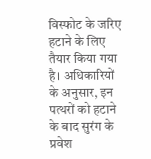विस्फोट के जरिए हटाने के लिए तैयार किया गया है। अधिकारियों के अनुसार, इन पत्थरों को हटाने के बाद सुरंग के प्रवेश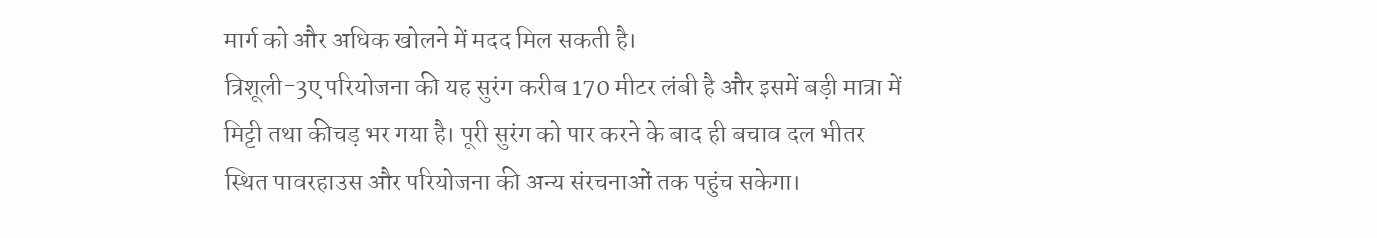मार्ग को और अधिक खोलने में मदद मिल सकती है।
त्रिशूली-3ए परियोजना की यह सुरंग करीब 170 मीटर लंबी है और इसमें बड़ी मात्रा में मिट्टी तथा कीचड़ भर गया है। पूरी सुरंग को पार करने के बाद ही बचाव दल भीतर स्थित पावरहाउस और परियोजना की अन्य संरचनाओं तक पहुंच सकेगा।